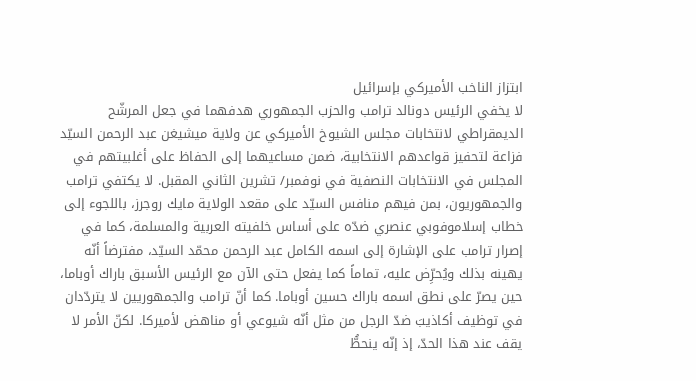ابتزاز الناخب الأميركي بإسرائيل
لا يخفي الرئيس دونالد ترامب والحزب الجمهوري هدفهما في جعل المرشّح الديمقراطي لانتخابات مجلس الشيوخ الأميركي عن ولاية ميشيغن عبد الرحمن السيّد فزاعة لتحفيز قواعدهم الانتخابية، ضمن مساعيهما إلى الحفاظ على أغلبيتهم في المجلس في الانتخابات النصفية في نوفمبر/ تشرين الثاني المقبل. لا يكتفي ترامب والجمهوريون، بمن فيهم منافس السيّد على مقعد الولاية مايك روجرز، باللجوء إلى خطاب إسلاموفوبي عنصري ضدّه على أساس خلفيته العربية والمسلمة، كما في إصرار ترامب على الإشارة إلى اسمه الكامل عبد الرحمن محمّد السيّد، مفترضاً أنّه يهينه بذلك ويُحرِّض عليه، تماماً كما يفعل حتى الآن مع الرئيس الأسبق باراك أوباما، حين يصرّ على نطق اسمه باراك حسين أوباما. كما أنّ ترامب والجمهوريين لا يتردّدان في توظيف أكاذيبَ ضدّ الرجل من مثل أنّه شيوعي أو مناهض لأميركا. لكنّ الأمر لا يقف عند هذا الحدّ، إذ إنّه ينحطُّ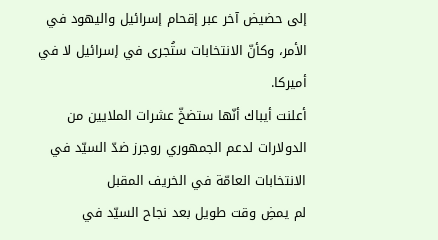إلى حضيض آخر عبر إقحام إسرائيل واليهود في الأمر، وكأنّ الانتخابات ستُجرى في إسرائيل لا في أميركا.
أعلنت أيباك أنّها ستضخّ عشرات الملايين من الدولارات لدعم الجمهوري روجرز ضدّ السيّد في الانتخابات العامّة في الخريف المقبل
لم يمضِ وقت طويل بعد نجاح السيّد في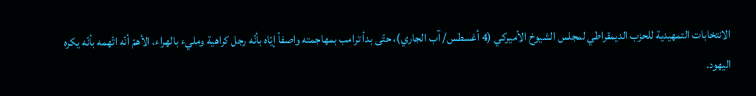الانتخابات التمهيدية للحزب الديمقراطي لمجلس الشيوخ الأميركي (4 أغسطس/ آب الجاري)، حتّى بدأ ترامب بمهاجمته واصفاً إيّاه بأنّه رجل كراهية ومليء بالهراء. الأهمّ أنّه اتّهمه بأنّه يكره اليهود.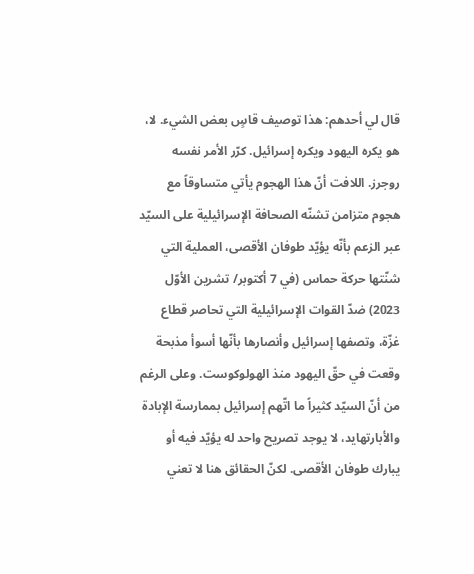قال لي أحدهم: هذا توصيف قاسٍ بعض الشيء. لا، هو يكره اليهود ويكره إسرائيل. كرّر الأمر نفسه روجرز. اللافت أنّ هذا الهجوم يأتي متساوقاً مع هجوم متزامن تشنّه الصحافة الإسرائيلية على السيّد عبر الزعم بأنّه يؤيّد طوفان الأقصى، العملية التي شنّتها حركة حماس (في 7 أكتوبر/ تشرين الأوّل 2023) ضدّ القوات الإسرائيلية التي تحاصر قطاع غزّة، وتصفها إسرائيل وأنصارها بأنّها أسوأ مذبحة وقعت في حقّ اليهود منذ الهولوكوست. وعلى الرغم من أنّ السيّد كثيراً ما اتّهم إسرائيل بممارسة الإبادة والأبارتهايد، لا يوجد تصريح واحد له يؤيّد فيه أو يبارك طوفان الأقصى. لكنّ الحقائق هنا لا تعني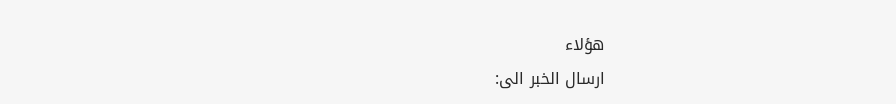هؤلاء
ارسال الخبر الى: